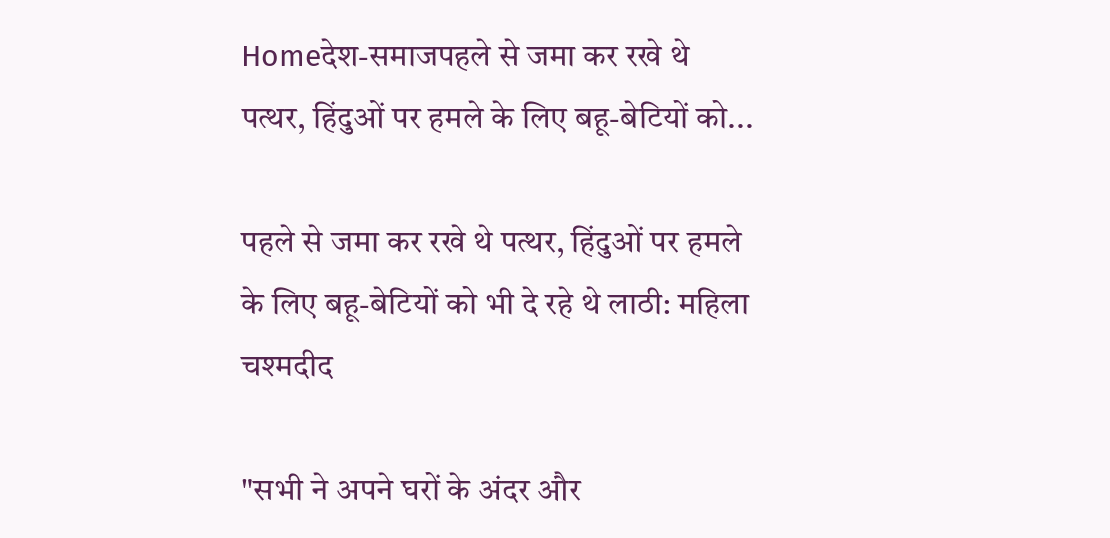Homeदेश-समाजपहले से जमा कर रखे थे पत्थर, हिंदुओं पर हमले के लिए बहू-बेटियों को...

पहले से जमा कर रखे थे पत्थर, हिंदुओं पर हमले के लिए बहू-बेटियों को भी दे रहे थे लाठी: महिला चश्मदीद

"सभी ने अपने घरों के अंदर और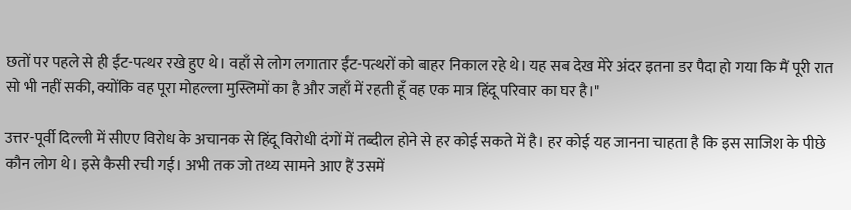छतों पर पहले से ही ईंट-पत्थर रखे हुए थे। वहाँ से लोग लगातार ईंट-पत्थरों को बाहर निकाल रहे थे। यह सब देख मेरे अंदर इतना डर पैदा हो गया कि मैं पूरी रात सो भी नहीं सकी, क्योंकि वह पूरा मोहल्ला मुस्लिमों का है और जहाँ में रहती हूँ वह एक मात्र हिंदू परिवार का घर है।"

उत्तर-पूर्वी दिल्ली में सीएए विरोध के अचानक से हिंदू विरोधी दंगों में तब्दील होने से हर कोई सकते में है। हर कोई यह जानना चाहता है कि इस साजिश के पीछे कौन लोग थे। इसे कैसी रची गई। अभी तक जो तथ्य सामने आए हैं उसमें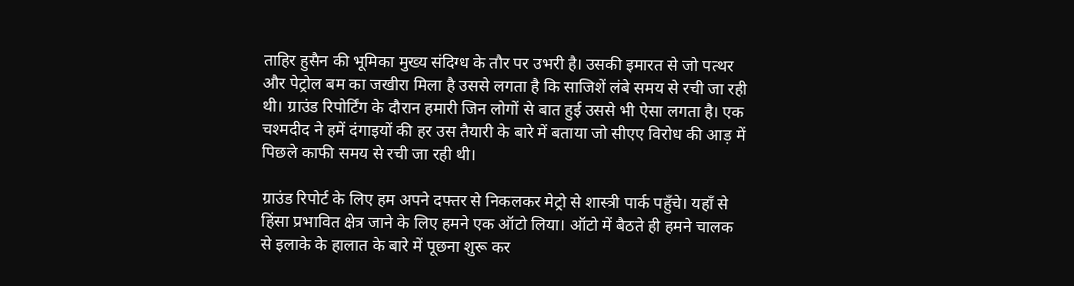ताहिर हुसैन की भूमिका मुख्य संदिग्ध के तौर पर उभरी है। उसकी इमारत से जो पत्थर और पेट्रोल बम का जखीरा मिला है उससे लगता है कि साजिशें लंबे समय से रची जा रही थी। ग्राउंड रिपोर्टिंग के दौरान हमारी जिन लोगों से बात हुई उससे भी ऐसा लगता है। एक चश्मदीद ने हमें दंगाइयों की हर उस तैयारी के बारे में बताया जो सीएए विरोध की आड़ में पिछले काफी समय से रची जा रही थी।

ग्राउंड रिपोर्ट के लिए हम अपने दफ्तर से निकलकर मेट्रो से शास्त्री पार्क पहुँचे। यहाँ से हिंसा प्रभावित क्षेत्र जाने के लिए हमने एक ऑटो लिया। ऑटो में बैठते ही हमने चालक से इलाके के हालात के बारे में पूछना शुरू कर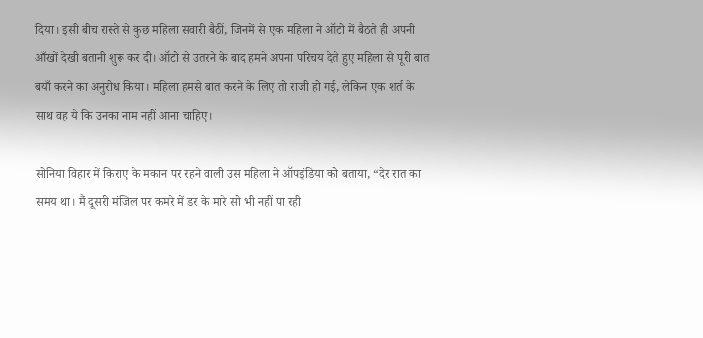दिया। इसी बीच रास्ते से कुछ महिला सवारी बैठीं, जिनमें से एक महिला ने ऑटो में बैठते ही अपनी आँखों देखी बतानी शुरू कर दी। ऑटो से उतरने के बाद हमने अपना परिचय देते हुए महिला से पूरी बात बयाँ करने का अनुरोध किया। महिला हमसे बात करने के लिए तो राजी हो गई, लेकिन एक शर्त के साथ वह ये कि उनका नाम नहीं आना चाहिए।

सोनिया विहार में किराए के मकान पर रहने वाली उस महिला ने ऑपइंडिया को बताया, “देर रात का समय था। मैं दूसरी मंजिल पर कमरे में डर के मारे सो भी नहीं पा रही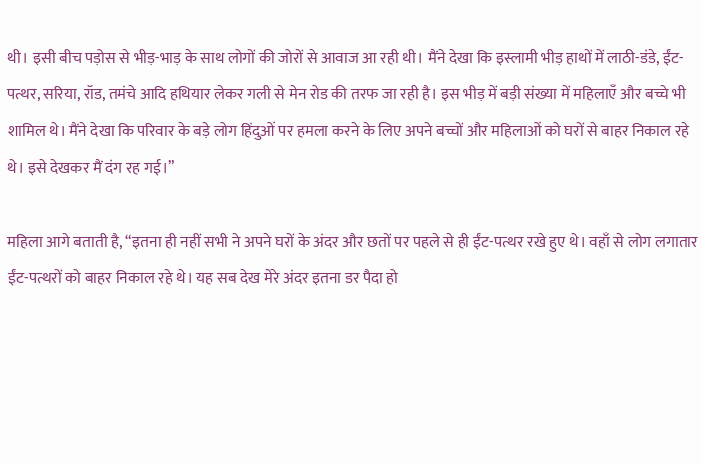थी। इसी बीच पड़ोस से भीड़-भाड़ के साथ लोगों की जोरों से आवाज आ रही थी। मैंने देखा कि इस्लामी भीड़ हाथों में लाठी-डंडे, ईंट-पत्थर, सरिया, रॉड, तमंचे आदि हथियार लेकर गली से मेन रोड की तरफ जा रही है। इस भीड़ में बड़ी संख्या में महिलाएँ और बच्चे भी शामिल थे। मैंने देखा कि परिवार के बड़े लोग हिंदुओं पर हमला करने के लिए अपने बच्चों और महिलाओं को घरों से बाहर निकाल रहे थे। इसे देखकर मैं दंग रह गई।”

महिला आगे बताती है, “इतना ही नहीं सभी ने अपने घरों के अंदर और छतों पर पहले से ही ईंट-पत्थर रखे हुए थे। वहाँ से लोग लगातार ईंट-पत्थरों को बाहर निकाल रहे थे। यह सब देख मेरे अंदर इतना डर पैदा हो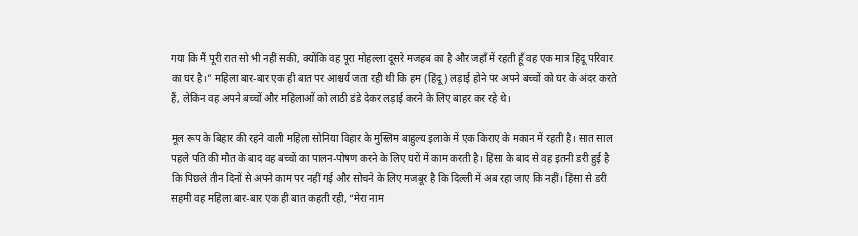गया कि मैं पूरी रात सो भी नहीं सकी, क्योंकि वह पूरा मोहल्ला दूसरे मजहब का है और जहाँ में रहती हूँ वह एक मात्र हिंदू परिवार का घर है।” महिला बार-बार एक ही बात पर आश्चर्य जता रही थी कि हम (हिंदू) लड़ाई होने पर अपने बच्चों को घर के अंदर करते हैं, लेकिन वह अपने बच्चों और महिलाओं को लाठी डंडे देकर लड़ाई करने के लिए बाहर कर रहे थे।

मूल रूप के बिहार की रहने वाली महिला सोनिया विहार के मुस्लिम बाहुल्य इलाके में एक किराए के मकान में रहती है। सात साल पहले पति की मौत के बाद वह बच्चों का पालन-पोषण करने के लिए घरों में काम करती है। हिंसा के बाद से वह इतनी डरी हुई है कि पिछले तीन दिनों से अपने काम पर नहीं गई और सोचने के लिए मजबूर है कि दिल्ली में अब रहा जाए कि नहीं। हिंसा से डरी सहमी वह महिला बार-बार एक ही बात कहती रही, “मेरा नाम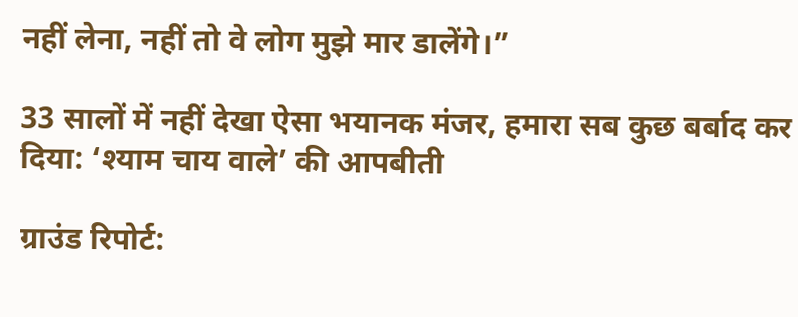नहीं लेना, नहीं तो वे लोग मुझे मार डालेंगे।”

33 सालों में नहीं देखा ऐसा भयानक मंजर, हमारा सब कुछ बर्बाद कर दिया: ‘श्याम चाय वाले’ की आपबीती

ग्राउंड रिपोर्ट: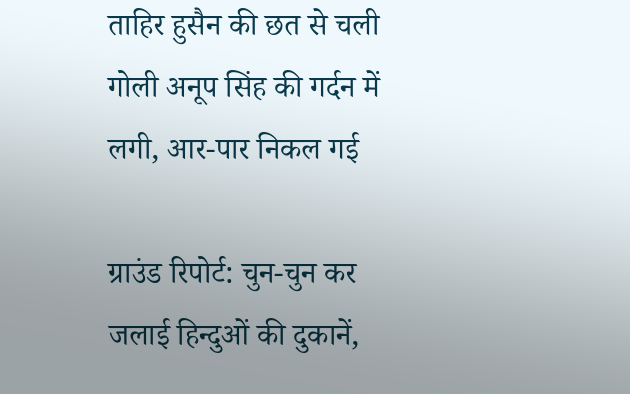ताहिर हुसैन की छत से चली गोली अनूप सिंह की गर्दन में लगी, आर-पार निकल गई

ग्राउंड रिपोर्ट: चुन-चुन कर जलाई हिन्दुओं की दुकानें,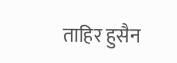ताहिर हुसैन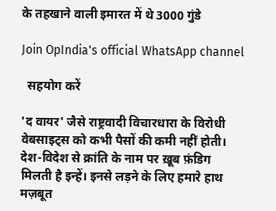के तहखाने वाली इमारत में थे 3000 गुंडे

Join OpIndia's official WhatsApp channel

  सहयोग करें

'द वायर' जैसे राष्ट्रवादी विचारधारा के विरोधी वेबसाइट्स को कभी पैसों की कमी नहीं होती। देश-विदेश से क्रांति के नाम पर ख़ूब फ़ंडिग मिलती है इन्हें। इनसे लड़ने के लिए हमारे हाथ मज़बूत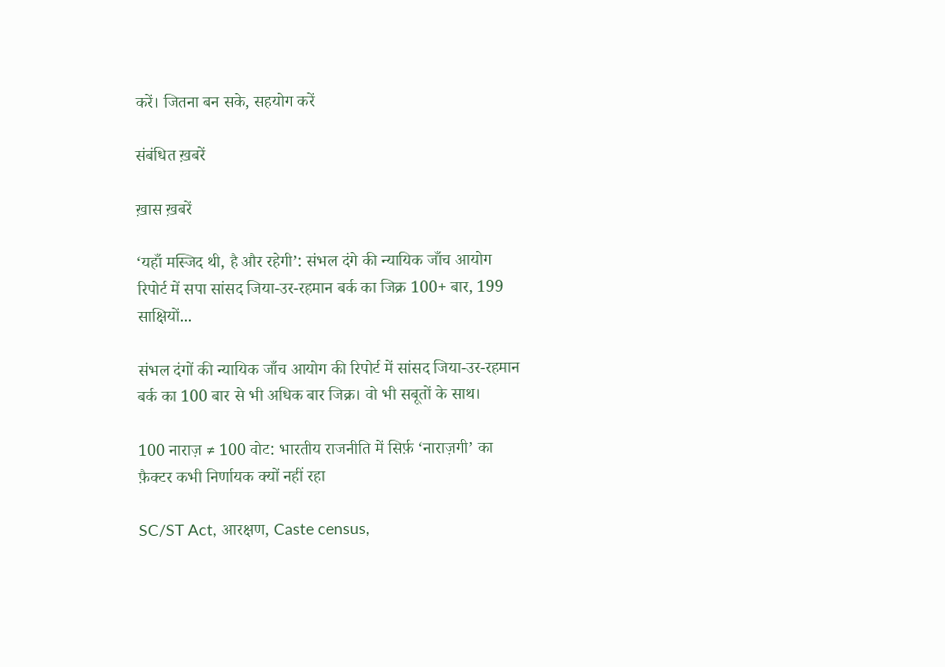करें। जितना बन सके, सहयोग करें

संबंधित ख़बरें

ख़ास ख़बरें

‘यहाँ मस्जिद थी, है और रहेगी’: संभल दंगे की न्यायिक जाँच आयोग रिपोर्ट में सपा सांसद जिया-उर-रहमान बर्क का जिक्र 100+ बार, 199 साक्षियों...

संभल दंगों की न्यायिक जाँच आयोग की रिपोर्ट में सांसद जिया-उर-रहमान बर्क का 100 बार से भी अधिक बार जिक्र। वो भी सबूतों के साथ।

100 नाराज़ ≠ 100 वोट: भारतीय राजनीति में सिर्फ़ ‘नाराज़गी’ का फ़ैक्टर कभी निर्णायक क्यों नहीं रहा

SC/ST Act, आरक्षण, Caste census,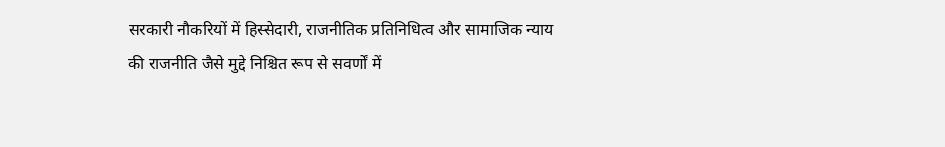सरकारी नौकरियों में हिस्सेदारी, राजनीतिक प्रतिनिधित्व और सामाजिक न्याय की राजनीति जैसे मुद्दे निश्चित रूप से सवर्णों में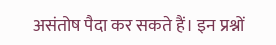असंतोष पैदा कर सकते हैं। इन प्रश्नों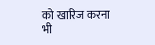को खारिज करना भी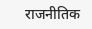राजनीतिक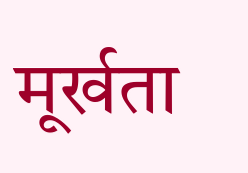मूर्खता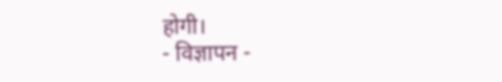होगी।
- विज्ञापन -